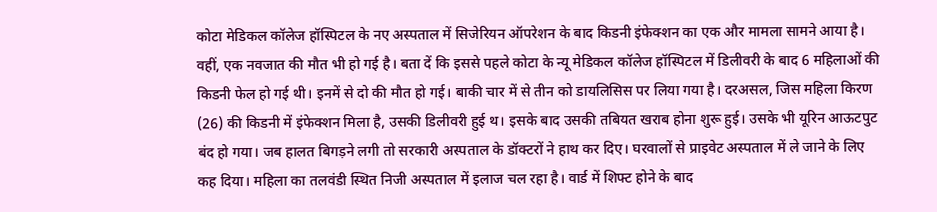कोटा मेडिकल कॉलेज हॉस्पिटल के नए अस्पताल में सिजेरियन ऑपरेशन के बाद किडनी इंफेक्शन का एक और मामला सामने आया है। वहीं, एक नवजात की मौत भी हो गई है। बता दें कि इससे पहले कोटा के न्यू मेडिकल कॉलेज हॉस्पिटल में डिलीवरी के बाद 6 महिलाओं की किडनी फेल हो गई थी। इनमें से दो की मौत हो गई। बाकी चार में से तीन को डायलिसिस पर लिया गया है। दरअसल, जिस महिला किरण (26) की किडनी में इंफेक्शन मिला है, उसकी डिलीवरी हुई थ। इसके बाद उसकी तबियत खराब होना शुरू हुई। उसके भी यूरिन आऊटपुट बंद हो गया। जब हालत बिगड़ने लगी तो सरकारी अस्पताल के डॉक्टरों ने हाथ कर दिए। घरवालों से प्राइवेट अस्पताल में ले जाने के लिए कह दिया। महिला का तलवंडी स्थित निजी अस्पताल में इलाज चल रहा है। वार्ड में शिफ्ट होने के बाद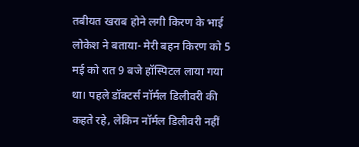तबीयत खराब होने लगी किरण के भाई लोकेश ने बताया- मेरी बहन किरण को 5 मई को रात 9 बजे हॉस्पिटल लाया गया था। पहले डॉक्टर्स नॉर्मल डिलीवरी की कहते रहे, लेकिन नॉर्मल डिलीवरी नहीं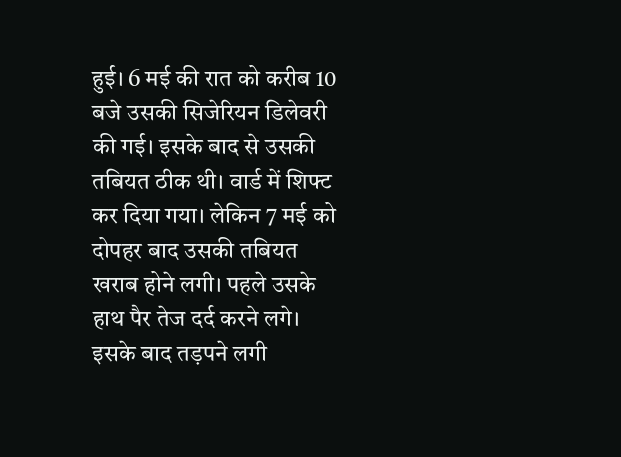हुई। 6 मई की रात को करीब 10 बजे उसकी सिजेरियन डिलेवरी की गई। इसके बाद से उसकी तबियत ठीक थी। वार्ड में शिफ्ट कर दिया गया। लेकिन 7 मई को दोपहर बाद उसकी तबियत खराब होने लगी। पहले उसके हाथ पैर तेज दर्द करने लगे। इसके बाद तड़पने लगी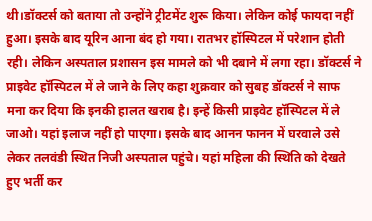थी।डॉक्टर्स को बताया तो उन्होंने ट्रीटमेंट शुरू किया। लेकिन कोई फायदा नहीं हुआ। इसके बाद यूरिन आना बंद हो गया। रातभर हॉस्पिटल में परेशान होती रही। लेकिन अस्पताल प्रशासन इस मामले को भी दबाने में लगा रहा। डॉक्टर्स ने प्राइवेट हॉस्पिटल में ले जाने के लिए कहा शुक्रवार को सुबह डॉक्टर्स ने साफ मना कर दिया कि इनकी हालत खराब है। इन्हें किसी प्राइवेट हॉस्पिटल में ले जाओ। यहां इलाज नहीं हो पाएगा। इसके बाद आनन फानन में घरवाले उसे लेकर तलवंडी स्थित निजी अस्पताल पहुंचे। यहां महिला की स्थिति को देखते हुए भर्ती कर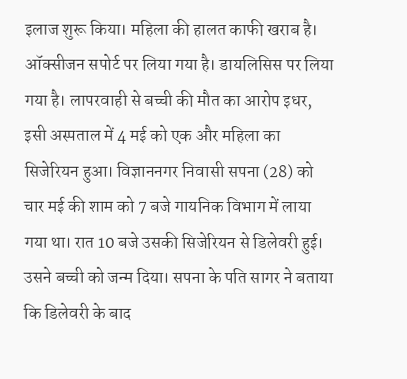इलाज शुरू किया। महिला की हालत काफी खराब है। ऑक्सीजन सपोर्ट पर लिया गया है। डायलिसिस पर लिया गया है। लापरवाही से बच्ची की मौत का आरोप इधर, इसी अस्पताल में 4 मई को एक और महिला का सिजेरियन हुआ। विज्ञाननगर निवासी सपना (28) को चार मई की शाम को 7 बजे गायनिक विभाग में लाया गया था। रात 10 बजे उसकी सिजेरियन से डिलेवरी हुई। उसने बच्ची को जन्म दिया। सपना के पति सागर ने बताया कि डिलेवरी के बाद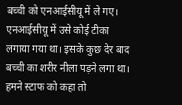बच्ची को एनआईसीयू में ले गए। एनआईसीयू में उसे कोई टीका लगाया गया था। इसके कुछ देर बाद बच्ची का शरीर नीला पड़ने लगा था। हमने स्टाफ को कहा तो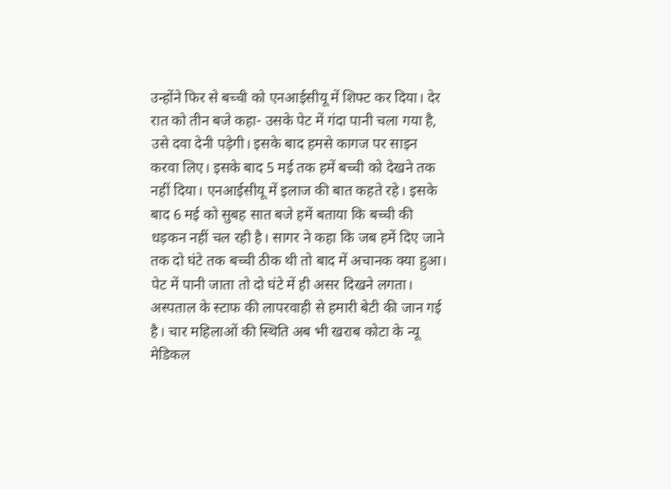उन्होंने फिर से बच्ची को एनआईसीयू में शिफ्ट कर दिया। देर रात को तीन बजे कहा- उसके पेट में गंदा पानी चला गया है, उसे दवा देनी पड़ेगी। इसके बाद हमसे कागज पर साइन करवा लिए। इसके बाद 5 मई तक हमें बच्ची को देखने तक नहीं दिया। एनआईसीयू में इलाज की बात कहते रहे। इसके बाद 6 मई को सुबह सात बजे हमें बताया कि बच्ची की धड़कन नहीं चल रही है। सागर ने कहा कि जब हमें दिए जाने तक दो घंटे तक बच्ची ठीक थी तो बाद में अचानक क्या हुआ। पेट में पानी जाता तो दो घंटे में ही असर दिखने लगता। अस्पताल के स्टाफ की लापरवाही से हमारी बेटी की जान गई है। चार महिलाओं की स्थिति अब भी खराब कोटा के न्यू मेडिकल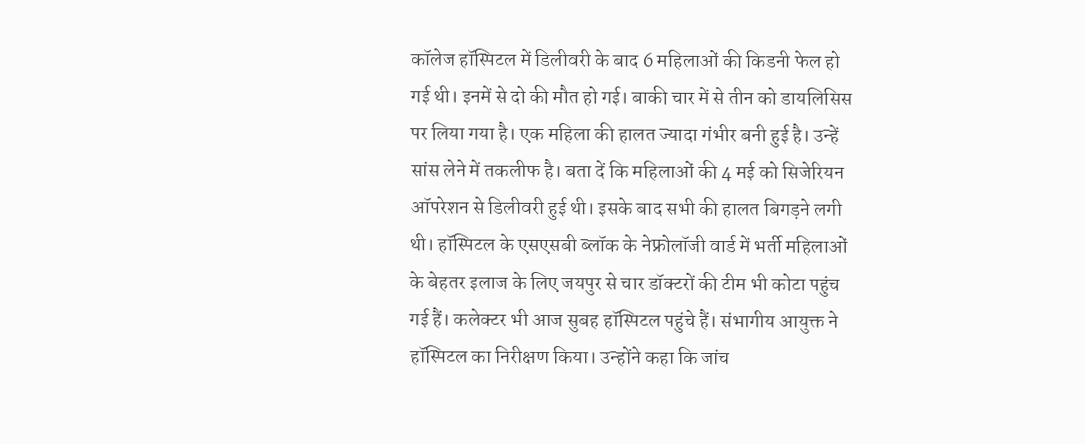कॉलेज हॉस्पिटल में डिलीवरी के बाद 6 महिलाओं की किडनी फेल हो गई थी। इनमें से दो की मौत हो गई। बाकी चार में से तीन को डायलिसिस पर लिया गया है। एक महिला की हालत ज्यादा गंभीर बनी हुई है। उन्हें सांस लेने में तकलीफ है। बता दें कि महिलाओं की 4 मई को सिजेरियन ऑपरेशन से डिलीवरी हुई थी। इसके बाद सभी की हालत बिगड़ने लगी थी। हॉस्पिटल के एसएसबी ब्लॉक के नेफ्रोलॉजी वार्ड में भर्ती महिलाओं के बेहतर इलाज के लिए जयपुर से चार डॉक्टरों की टीम भी कोटा पहुंच गई हैं। कलेक्टर भी आज सुबह हॉस्पिटल पहुंचे हैं। संभागीय आयुक्त ने हॉस्पिटल का निरीक्षण किया। उन्होंने कहा कि जांच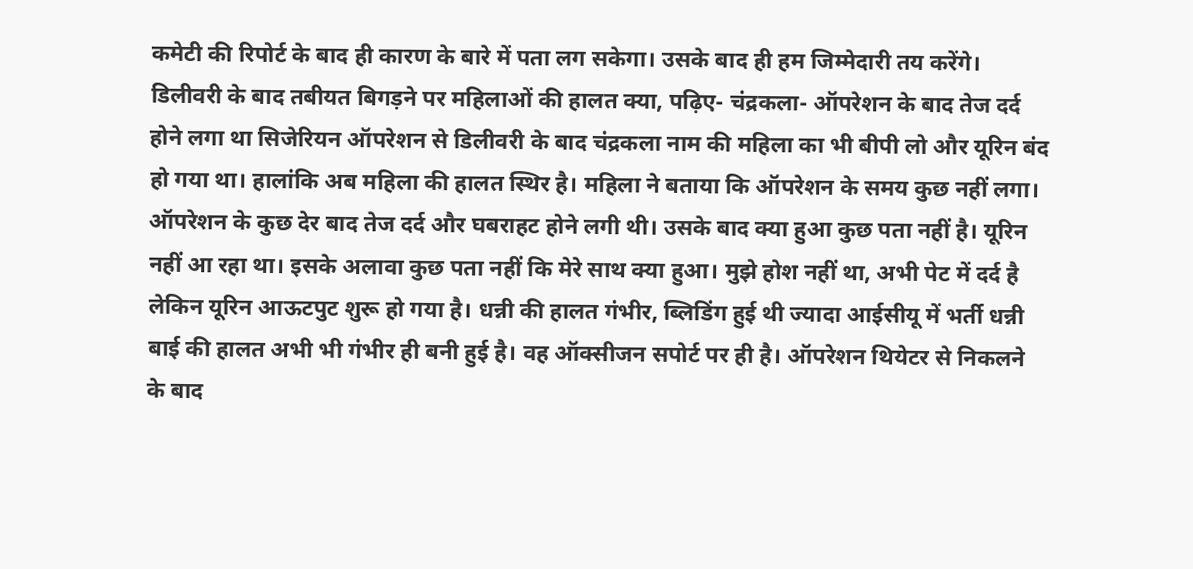कमेटी की रिपोर्ट के बाद ही कारण के बारे में पता लग सकेगा। उसके बाद ही हम जिम्मेदारी तय करेंगे। डिलीवरी के बाद तबीयत बिगड़ने पर महिलाओं की हालत क्या, पढ़िए- चंद्रकला- ऑपरेशन के बाद तेज दर्द होने लगा था सिजेरियन ऑपरेशन से डिलीवरी के बाद चंद्रकला नाम की महिला का भी बीपी लो और यूरिन बंद हो गया था। हालांकि अब महिला की हालत स्थिर है। महिला ने बताया कि ऑपरेशन के समय कुछ नहीं लगा। ऑपरेशन के कुछ देर बाद तेज दर्द और घबराहट होने लगी थी। उसके बाद क्या हुआ कुछ पता नहीं है। यूरिन नहीं आ रहा था। इसके अलावा कुछ पता नहीं कि मेरे साथ क्या हुआ। मुझे होश नहीं था, अभी पेट में दर्द है लेकिन यूरिन आऊटपुट शुरू हो गया है। धन्नी की हालत गंभीर, ब्लिडिंग हुई थी ज्यादा आईसीयू में भर्ती धन्नी बाई की हालत अभी भी गंभीर ही बनी हुई है। वह ऑक्सीजन सपोर्ट पर ही है। ऑपरेशन थियेटर से निकलने के बाद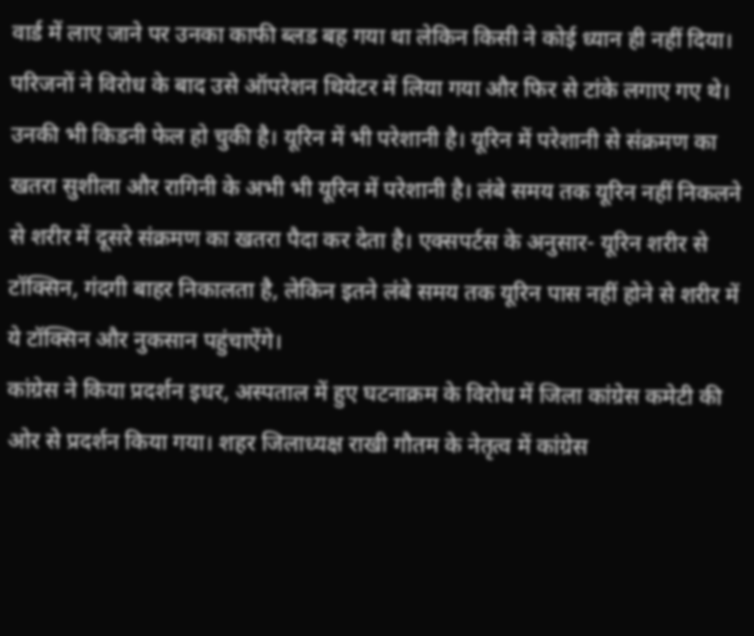वार्ड में लाए जाने पर उनका काफी ब्लड बह गया था लेकिन किसी ने कोई ध्यान ही नहीं दिया। परिजनों ने विरोध के बाद उसे ऑपरेशन थियेटर में लिया गया और फिर से टांके लगाए गए थे। उनकी भी किडनी फेल हो चुकी है। यूरिन में भी परेशानी है। यूरिन में परेशानी से संक्रमण का खतरा सुशीला और रागिनी के अभी भी यूरिन में परेशानी है। लंबे समय तक यूरिन नहीं निकलने से शरीर में दूसरे संक्रमण का खतरा पैदा कर देता है। एक्सपर्टस के अनुसार- यूरिन शरीर से टॉक्सिन, गंदगी बाहर निकालता है, लेकिन इतने लंबे समय तक यूरिन पास नहीं होने से शरीर में ये टॉक्सिन और नुकसान पहुंचाऐंगे।
कांग्रेस ने किया प्रदर्शन इधर, अस्पताल में हुए घटनाक्रम के विरोध में जिला कांग्रेस कमेटी की ओर से प्रदर्शन किया गया। शहर जिलाध्यक्ष राखी गौतम के नेतृत्व में कांग्रेस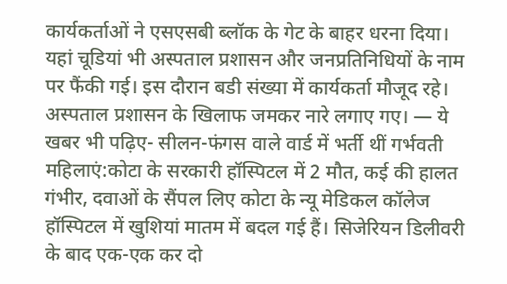कार्यकर्ताओं ने एसएसबी ब्लॉक के गेट के बाहर धरना दिया। यहां चूडियां भी अस्पताल प्रशासन और जनप्रतिनिधियों के नाम पर फैंकी गई। इस दौरान बडी संख्या में कार्यकर्ता मौजूद रहे। अस्पताल प्रशासन के खिलाफ जमकर नारे लगाए गए। — ये खबर भी पढ़िए- सीलन-फंगस वाले वार्ड में भर्ती थीं गर्भवती महिलाएं:कोटा के सरकारी हॉस्पिटल में 2 मौत, कई की हालत गंभीर, दवाओं के सैंपल लिए कोटा के न्यू मेडिकल कॉलेज हॉस्पिटल में खुशियां मातम में बदल गई हैं। सिजेरियन डिलीवरी के बाद एक-एक कर दो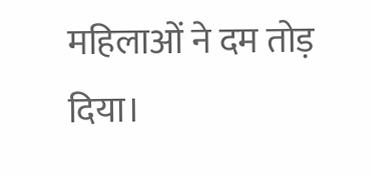महिलाओं ने दम तोड़ दिया।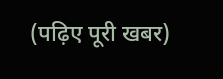(पढ़िए पूरी खबर)